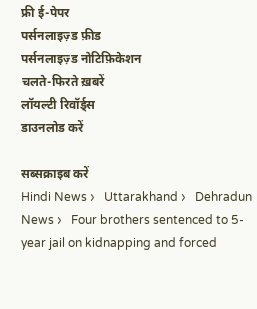फ्री ई-पेपर
पर्सनलाइज़्ड फ़ीड
पर्सनलाइज़्ड नोटिफ़िकेशन
चलते-फिरते ख़बरें
लॉयल्टी रिवॉर्ड्स
डाउनलोड करें

सब्सक्राइब करें
Hindi News ›   Uttarakhand ›   Dehradun News ›   Four brothers sentenced to 5-year jail on kidnapping and forced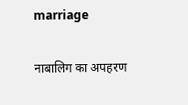marriage

नाबालिग का अपहरण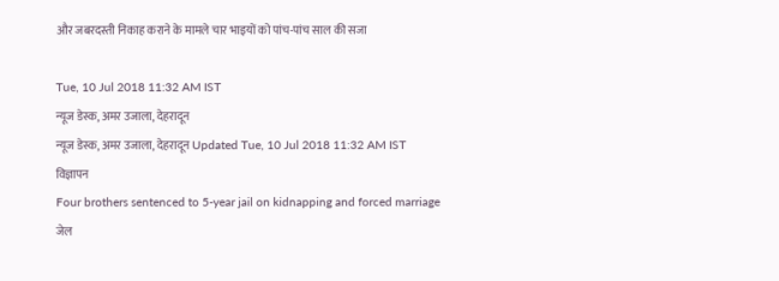और जबरदस्ती निकाह कराने के मामले चार भाइयों को पांच-पांच साल की सजा

Tue, 10 Jul 2018 11:32 AM IST
न्यूज डेस्क, अमर उजाला, देहरादून
न्यूज डेस्क, अमर उजाला, देहरादून Updated Tue, 10 Jul 2018 11:32 AM IST
विज्ञापन
Four brothers sentenced to 5-year jail on kidnapping and forced marriage
जेल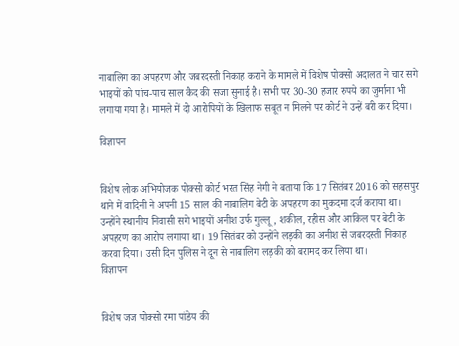नाबालिग का अपहरण और जबरदस्ती निकाह कराने के मामले में विशेष पोक्सो अदालत ने चार सगे भाइयों को पांच-पाच साल कैद की सजा सुनाई है। सभी पर 30-30 हजार रुपये का जुर्माना भी लगाया गया है। मामले में दो आरोपियों के खिलाफ सबूत न मिलने पर कोर्ट ने उन्हें बरी कर दिया।

विज्ञापन


विशेष लोक अभियोजक पोक्सो कोर्ट भरत सिंह नेगी ने बताया कि 17 सितंबर 2016 को सहसपुर थाने में वादिनी ने अपनी 15 साल की नाबालिग बेटी के अपहरण का मुकदमा दर्ज कराया था। उन्होंने स्थानीय निवासी सगे भाइयों अनीश उर्फ गुल्लू, शकील, रहीस और आकिल पर बेटी के अपहरण का आरोप लगाया था। 19 सितंबर को उन्होंने लड़की का अनीश से जबरदस्ती निकाह करवा दिया। उसी दिन पुलिस ने दून से नाबालिग लड़की को बरामद कर लिया था।
विज्ञापन


विशेष जज पोक्सो रमा पांडेय की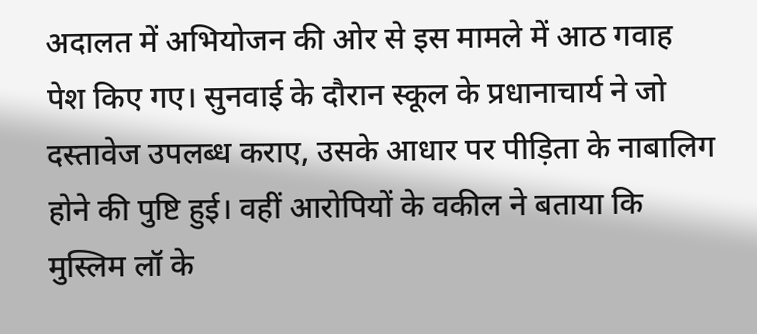अदालत में अभियोजन की ओर से इस मामले में आठ गवाह पेश किए गए। सुनवाई के दौरान स्कूल के प्रधानाचार्य ने जो दस्तावेज उपलब्ध कराए, उसके आधार पर पीड़िता के नाबालिग होने की पुष्टि हुई। वहीं आरोपियों के वकील ने बताया कि मुस्लिम लॉ के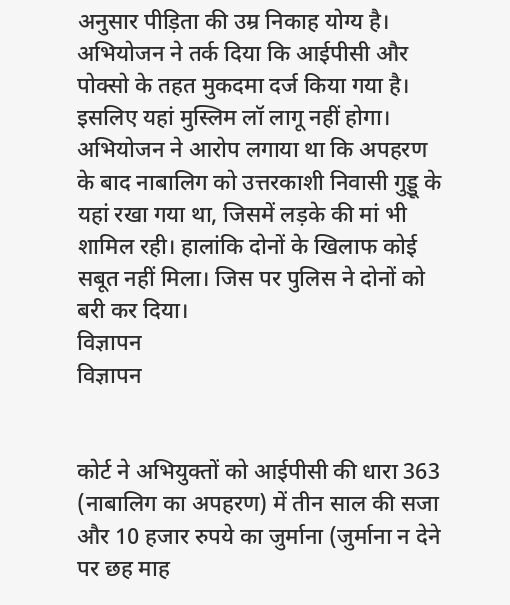अनुसार पीड़िता की उम्र निकाह योग्य है। अभियोजन ने तर्क दिया कि आईपीसी और पोक्सो के तहत मुकदमा दर्ज किया गया है। इसलिए यहां मुस्लिम लॉ लागू नहीं होगा। अभियोजन ने आरोप लगाया था कि अपहरण के बाद नाबालिग को उत्तरकाशी निवासी गुड्डू के यहां रखा गया था, जिसमें लड़के की मां भी शामिल रही। हालांकि दोनों के खिलाफ कोई सबूत नहीं मिला। जिस पर पुलिस ने दोनों को बरी कर दिया।
विज्ञापन
विज्ञापन


कोर्ट ने अभियुक्तों को आईपीसी की धारा 363 (नाबालिग का अपहरण) में तीन साल की सजा और 10 हजार रुपये का जुर्माना (जुर्माना न देने पर छह माह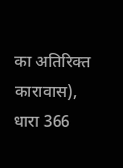का अतिरिक्त कारावास), धारा 366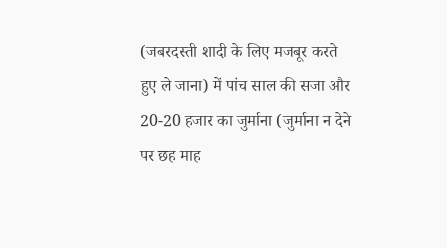(जबरदस्ती शादी के लिए मजबूर करते हुए ले जाना) में पांच साल की सजा और 20-20 हजार का जुर्माना (जुर्माना न देने पर छह माह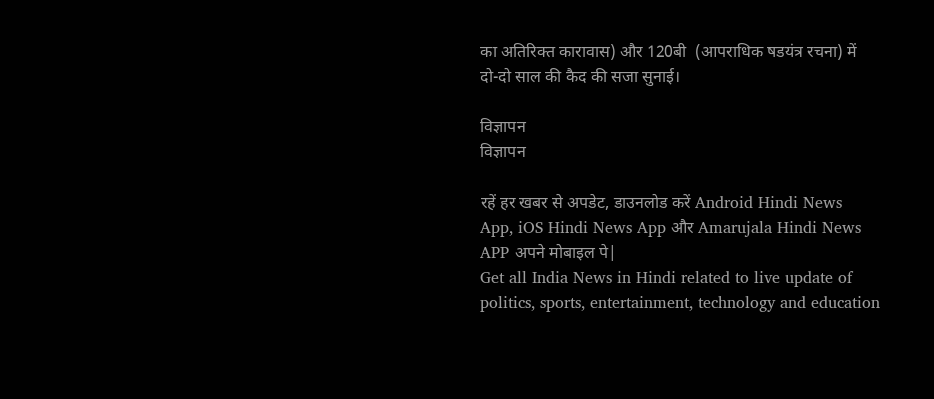का अतिरिक्त कारावास) और 120बी  (आपराधिक षडयंत्र रचना) में दो-दो साल की कैद की सजा सुनाई।

विज्ञापन
विज्ञापन

रहें हर खबर से अपडेट, डाउनलोड करें Android Hindi News App, iOS Hindi News App और Amarujala Hindi News APP अपने मोबाइल पे|
Get all India News in Hindi related to live update of politics, sports, entertainment, technology and education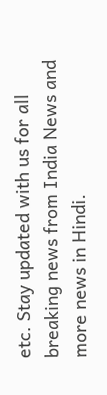etc. Stay updated with us for all breaking news from India News and more news in Hindi.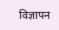विज्ञापन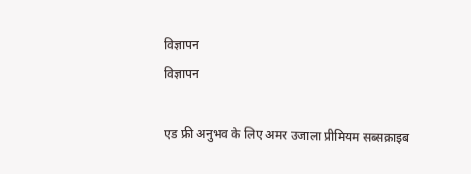विज्ञापन
विज्ञापन

एड फ्री अनुभव के लिए अमर उजाला प्रीमियम सब्सक्राइब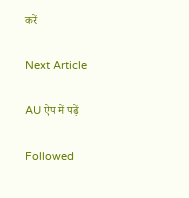करें

Next Article

AU ऐप में पढ़ें

Followed